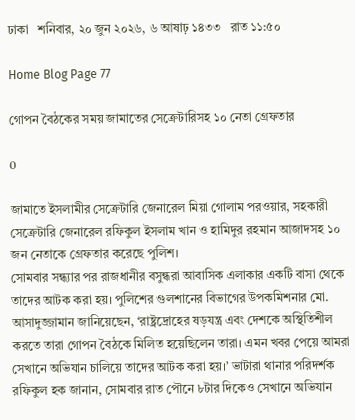ঢাকা   শনিবার, ২০ জুন ২০২৬, ৬ আষাঢ় ১৪৩৩   রাত ১১:৫০

Home Blog Page 77

গোপন বৈঠকের সময় জামাতের সেক্রেটারিসহ ১০ নেতা গ্রেফতার

0

জামাতে ইসলামীর সেক্রেটারি জেনারেল মিয়া গোলাম পরওয়ার, সহকারী সেক্রেটারি জেনারেল রফিকুল ইসলাম খান ও হামিদুর রহমান আজাদসহ ১০ জন নেতাকে গ্রেফতার করেছে পুলিশ।
সোমবার সন্ধ্যার পর রাজধানীর বসুন্ধরা আবাসিক এলাকার একটি বাসা থেকে তাদের আটক করা হয়। পুলিশের গুলশানের বিভাগের উপকমিশনার মো. আসাদুজ্জামান জানিয়েছেন, ‘রাষ্ট্রদ্রোহের ষড়যন্ত্র এবং দেশকে অস্থিতিশীল করতে তারা গোপন বৈঠকে মিলিত হয়েছিলেন তারা। এমন খবর পেয়ে আমরা সেখানে অভিযান চালিয়ে তাদের আটক করা হয়।’ ভাটারা থানার পরিদর্শক রফিকুল হক জানান, সোমবার রাত পৌনে ৮টার দিকেও সেখানে অভিযান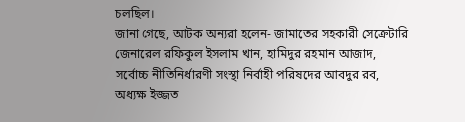চলছিল।
জানা গেছে, আটক অন্যরা হলেন- জামাতের সহকারী সেক্রেটারি জেনারেল রফিকুল ইসলাম খান, হামিদুর রহমান আজাদ, সর্বোচ্চ নীতিনির্ধারণী সংস্থা নির্বাহী পরিষদের আবদুর রব, অধ্যক্ষ ইজ্জত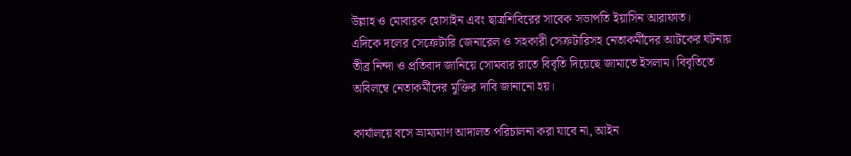উল্লাহ ও মোবারক হোসাইন এবং ছাত্রশিবিরের সাবেক সভাপতি ইয়াসিন আরাফাত।
এদিকে দলের সেক্রেটারি জেনারেল ও সহকারী সেক্রটারিসহ নেতাকর্মীদের আটকের ঘটনায় তীব্র নিন্দা ও প্রতিবাদ জানিয়ে সোমবার রাতে বিবৃতি দিয়েছে জামাতে ইসলাম। বিবৃতিতে অবিলম্বে নেতাকর্মীদের মুক্তির দাবি জানানো হয়।

কার্যালয়ে বসে ভ্রাম্যমাণ আদালত পরিচালনা করা যাবে না, আইন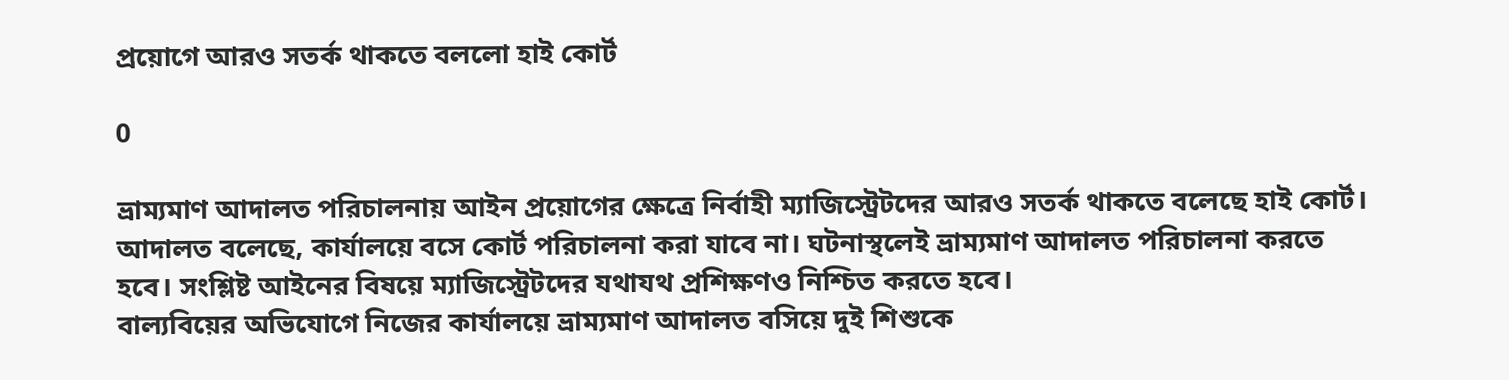প্রয়োগে আরও সতর্ক থাকতে বললো হাই কোর্ট

0

ভ্রাম্যমাণ আদালত পরিচালনায় আইন প্রয়োগের ক্ষেত্রে নির্বাহী ম্যাজিস্ট্রেটদের আরও সতর্ক থাকতে বলেছে হাই কোর্ট। আদালত বলেছে, কার্যালয়ে বসে কোর্ট পরিচালনা করা যাবে না। ঘটনাস্থলেই ভ্রাম্যমাণ আদালত পরিচালনা করতে হবে। সংশ্লিষ্ট আইনের বিষয়ে ম্যাজিস্ট্রেটদের যথাযথ প্রশিক্ষণও নিশ্চিত করতে হবে।
বাল্যবিয়ের অভিযোগে নিজের কার্যালয়ে ভ্রাম্যমাণ আদালত বসিয়ে দুই শিশুকে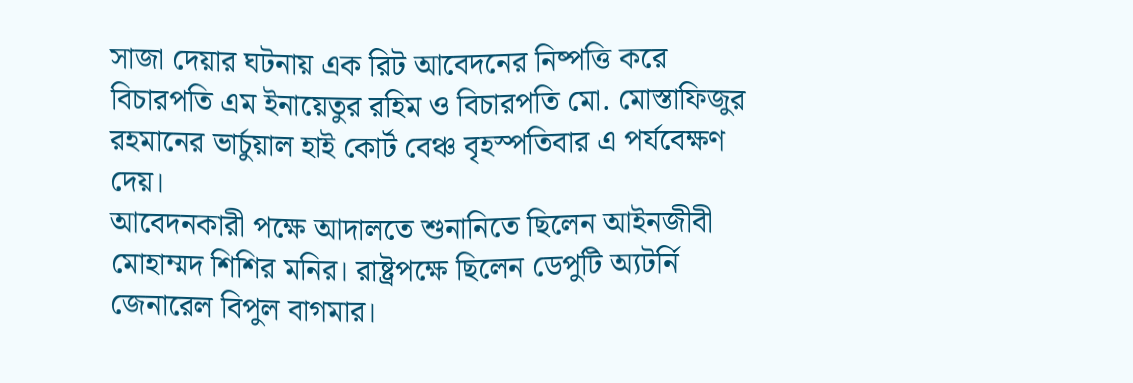সাজা দেয়ার ঘটনায় এক রিট আবেদনের নিষ্পত্তি করে বিচারপতি এম ইনায়েতুর রহিম ও বিচারপতি মো. মোস্তাফিজুর রহমানের ভার্চুয়াল হাই কোর্ট বেঞ্চ বৃহস্পতিবার এ পর্যবেক্ষণ দেয়।
আবেদনকারী পক্ষে আদালতে শুনানিতে ছিলেন আইনজীবী মোহাম্মদ শিশির মনির। রাষ্ট্রপক্ষে ছিলেন ডেপুটি অ্যটর্নি জেনারেল বিপুল বাগমার।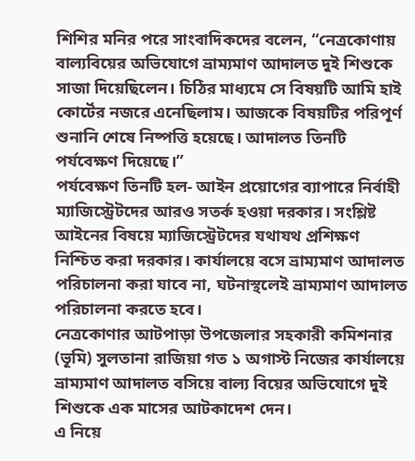শিশির মনির পরে সাংবাদিকদের বলেন, “নেত্রকোণায় বাল্যবিয়ের অভিযোগে ভ্রাম্যমাণ আদালত দুই শিশুকে সাজা দিয়েছিলেন। চিঠির মাধ্যমে সে বিষয়টি আমি হাই কোর্টের নজরে এনেছিলাম। আজকে বিষয়টির পরিপূর্ণ শুনানি শেষে নিষ্পত্তি হয়েছে। আদালত তিনটি পর্যবেক্ষণ দিয়েছে।”
পর্যবেক্ষণ তিনটি হল- আইন প্রয়োগের ব্যাপারে নির্বাহী ম্যাজিস্ট্রেটদের আরও সতর্ক হওয়া দরকার। সংশ্লিষ্ট আইনের বিষয়ে ম্যাজিস্ট্রেটদের যথাযথ প্রশিক্ষণ নিশ্চিত করা দরকার। কার্যালয়ে বসে ভ্রাম্যমাণ আদালত পরিচালনা করা যাবে না, ঘটনাস্থলেই ভ্রাম্যমাণ আদালত পরিচালনা করতে হবে।
নেত্রকোণার আটপাড়া উপজেলার সহকারী কমিশনার (ভূমি) সুলতানা রাজিয়া গত ১ অগাস্ট নিজের কার্যালয়ে ভ্রাম্যমাণ আদালত বসিয়ে বাল্য বিয়ের অভিযোগে দুই শিশুকে এক মাসের আটকাদেশ দেন।
এ নিয়ে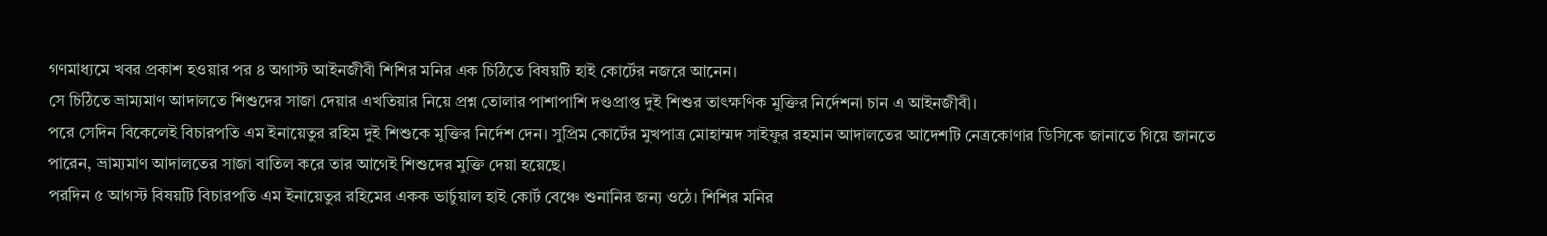গণমাধ্যমে খবর প্রকাশ হওয়ার পর ৪ অগাস্ট আইনজীবী শিশির মনির এক চিঠিতে বিষয়টি হাই কোর্টের নজরে আনেন।
সে চিঠিতে ভ্রাম্যমাণ আদালতে শিশুদের সাজা দেয়ার এখতিয়ার নিয়ে প্রশ্ন তোলার পাশাপাশি দণ্ডপ্রাপ্ত দুই শিশুর তাৎক্ষণিক মুক্তির নির্দেশনা চান এ আইনজীবী।
পরে সেদিন বিকেলেই বিচারপতি এম ইনায়েতুর রহিম দুই শিশুকে মুক্তির নির্দেশ দেন। সুপ্রিম কোর্টের মুখপাত্র মোহাম্মদ সাইফুর রহমান আদালতের আদেশটি নেত্রকোণার ডিসিকে জানাতে গিয়ে জানতে পারেন, ভ্রাম্যমাণ আদালতের সাজা বাতিল করে তার আগেই শিশুদের মুক্তি দেয়া হয়েছে।
পরদিন ৫ আগস্ট বিষয়টি বিচারপতি এম ইনায়েতুর রহিমের একক ভার্চুয়াল হাই কোর্ট বেঞ্চে শুনানির জন্য ওঠে। শিশির মনির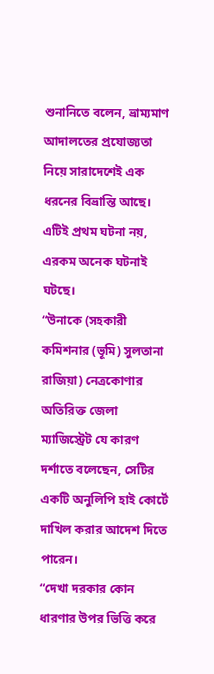শুনানিতে বলেন, ভ্রাম্যমাণ আদালতের প্রযোজ্যতা নিয়ে সারাদেশেই এক ধরনের বিভ্রান্তি আছে। এটিই প্রথম ঘটনা নয়, এরকম অনেক ঘটনাই ঘটছে।
“উনাকে (সহকারী কমিশনার (ভূমি) সুলতানা রাজিয়া) নেত্রকোণার অতিরিক্ত জেলা ম্যাজিস্ট্রেট যে কারণ দর্শাতে বলেছেন, সেটির একটি অনুলিপি হাই কোর্টে দাখিল করার আদেশ দিতে পারেন।
“দেখা দরকার কোন ধারণার উপর ভিত্তি করে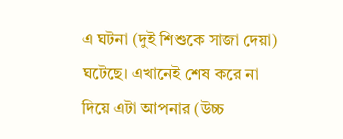এ ঘটনা (দুই শিশুকে সাজা দেয়া) ঘটেছে। এখানেই শেষ করে না দিয়ে এটা আপনার (উচ্চ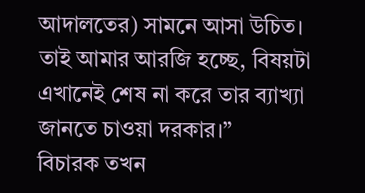আদালতের) সামনে আসা উচিত। তাই আমার আরজি হচ্ছে, বিষয়টা এখানেই শেষ না করে তার ব্যাখ্যা জানতে চাওয়া দরকার।”
বিচারক তখন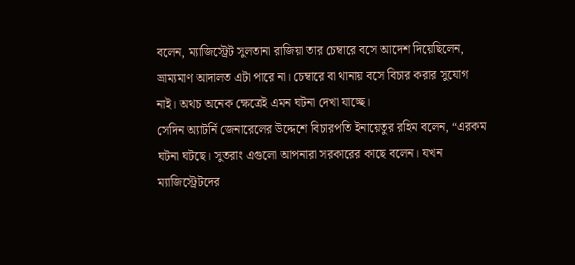বলেন, ম্যাজিস্ট্রেট সুলতানা রাজিয়া তার চেম্বারে বসে আদেশ দিয়েছিলেন, ভ্রাম্যমাণ আদালত এটা পারে না। চেম্বারে বা থানায় বসে বিচার করার সুযোগ নাই। অথচ অনেক ক্ষেত্রেই এমন ঘটনা দেখা যাচ্ছে।
সেদিন অ্যাটর্নি জেনারেলের উদ্দেশে বিচারপতি ইনায়েতুর রহিম বলেন, “এরকম ঘটনা ঘটছে। সুতরাং এগুলো আপনারা সরকারের কাছে বলেন। যখন ম্যাজিস্ট্রেটদের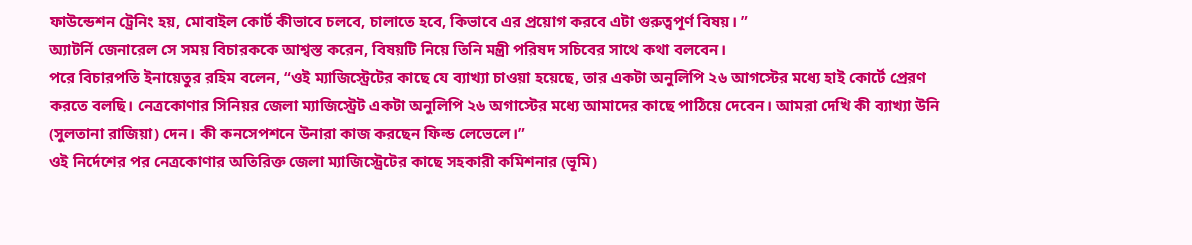ফাউন্ডেশন ট্রেনিং হয়, মোবাইল কোর্ট কীভাবে চলবে, চালাতে হবে, কিভাবে এর প্রয়োগ করবে এটা গুরুত্বপূর্ণ বিষয়। ”
অ্যাটর্নি জেনারেল সে সময় বিচারককে আশ্বস্ত করেন, বিষয়টি নিয়ে তিনি মন্ত্রী পরিষদ সচিবের সাথে কথা বলবেন।
পরে বিচারপতি ইনায়েতুর রহিম বলেন, “ওই ম্যাজিস্ট্রেটের কাছে যে ব্যাখ্যা চাওয়া হয়েছে, তার একটা অনুলিপি ২৬ আগস্টের মধ্যে হাই কোর্টে প্রেরণ করতে বলছি। নেত্রকোণার সিনিয়র জেলা ম্যাজিস্ট্রেট একটা অনুলিপি ২৬ অগাস্টের মধ্যে আমাদের কাছে পাঠিয়ে দেবেন। আমরা দেখি কী ব্যাখ্যা উনি (সুলতানা রাজিয়া) দেন। কী কনসেপশনে উনারা কাজ করছেন ফিল্ড লেভেলে।”
ওই নির্দেশের পর নেত্রকোণার অতিরিক্ত জেলা ম্যাজিস্ট্রেটের কাছে সহকারী কমিশনার (ভূমি)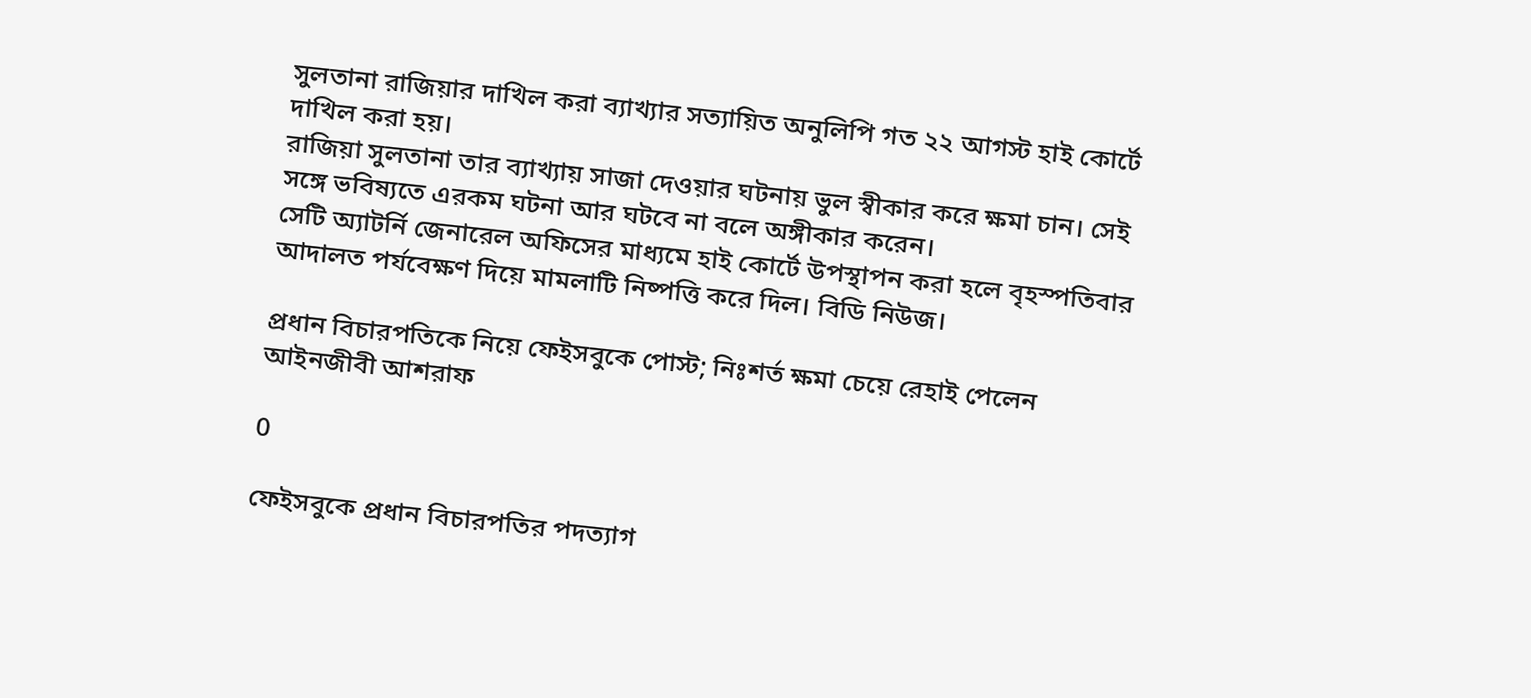সুলতানা রাজিয়ার দাখিল করা ব্যাখ্যার সত্যায়িত অনুলিপি গত ২২ আগস্ট হাই কোর্টে দাখিল করা হয়।
রাজিয়া সুলতানা তার ব্যাখ্যায় সাজা দেওয়ার ঘটনায় ভুল স্বীকার করে ক্ষমা চান। সেই সঙ্গে ভবিষ্যতে এরকম ঘটনা আর ঘটবে না বলে অঙ্গীকার করেন।
সেটি অ্যাটর্নি জেনারেল অফিসের মাধ্যমে হাই কোর্টে উপস্থাপন করা হলে বৃহস্পতিবার আদালত পর্যবেক্ষণ দিয়ে মামলাটি নিষ্পত্তি করে দিল। বিডি নিউজ।

প্রধান বিচারপতিকে নিয়ে ফেইসবুকে পোস্ট; নিঃশর্ত ক্ষমা চেয়ে রেহাই পেলেন আইনজীবী আশরাফ

0

ফেইসবুকে প্রধান বিচারপতির পদত্যাগ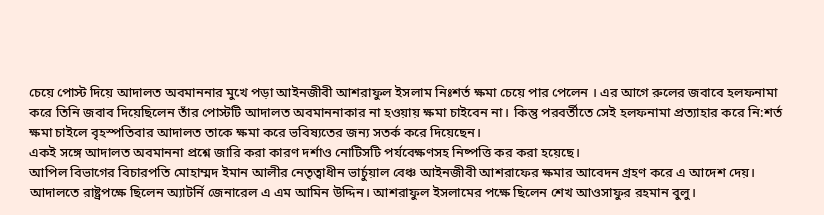চেয়ে পোস্ট দিয়ে আদালত অবমাননার মুখে পড়া আইনজীবী আশরাফুল ইসলাম নিঃশর্ত ক্ষমা চেয়ে পার পেলেন । এর আগে রুলের জবাবে হলফনামা করে তিনি জবাব দিয়েছিলেন তাঁর পোস্টটি আদালত অবমাননাকার না হওয়ায় ক্ষমা চাইবেন না। কিন্তু পরবর্তীতে সেই হলফনামা প্রত্যাহার করে নি:শর্ত ক্ষমা চাইলে বৃহস্পতিবার আদালত তাকে ক্ষমা করে ভবিষ্যতের জন্য সতর্ক করে দিয়েছেন।
একই সঙ্গে আদালত অবমাননা প্রশ্নে জারি করা কারণ দর্শাও নোটিসটি পর্যবেক্ষণসহ নিষ্পত্তি কর করা হয়েছে।
আপিল বিভাগের বিচারপতি মোহাম্মদ ইমান আলীর নেতৃত্বাধীন ভার্চুয়াল বেঞ্চ আইনজীবী আশরাফের ক্ষমার আবেদন গ্রহণ করে এ আদেশ দেয়।
আদালতে রাষ্ট্রপক্ষে ছিলেন অ্যাটর্নি জেনারেল এ এম আমিন উদ্দিন। আশরাফুল ইসলামের পক্ষে ছিলেন শেখ আওসাফুর রহমান বুলু।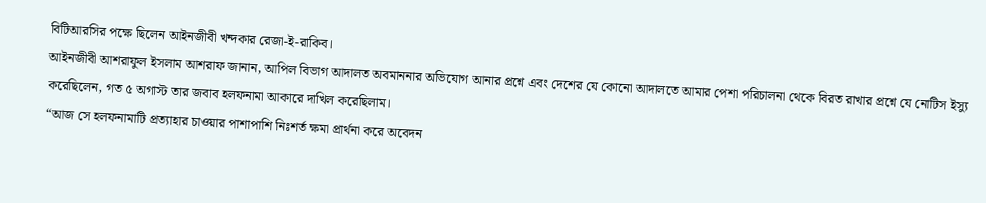বিটিআরসির পক্ষে ছিলেন আইনজীবী খন্দকার রেজা-ই-রাকিব।
আইনজীবী আশরাফুল ইসলাম আশরাফ জানান, আপিল বিভাগ আদালত অবমাননার অভিযোগ আনার প্রশ্নে এবং দেশের যে কোনো আদালতে আমার পেশা পরিচালনা থেকে বিরত রাখার প্রশ্নে যে নোটিস ইস্যু করেছিলেন, গত ৫ অগাস্ট তার জবাব হলফনামা আকারে দাখিল করেছিলাম।
“আজ সে হলফনামাটি প্রত্যাহার চাওয়ার পাশাপাশি নিঃশর্ত ক্ষমা প্রার্থনা করে অবেদন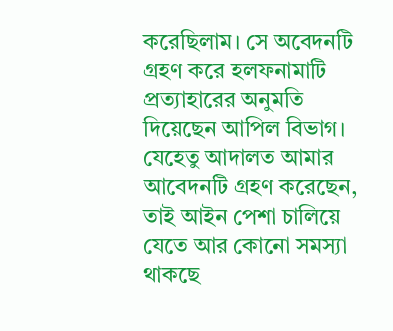করেছিলাম। সে অবেদনটি গ্রহণ করে হলফনামাটি প্রত্যাহারের অনুমতি দিয়েছেন আপিল বিভাগ। যেহেতু আদালত আমার আবেদনটি গ্রহণ করেছেন, তাই আইন পেশা চালিয়ে যেতে আর কোনো সমস্যা থাকছে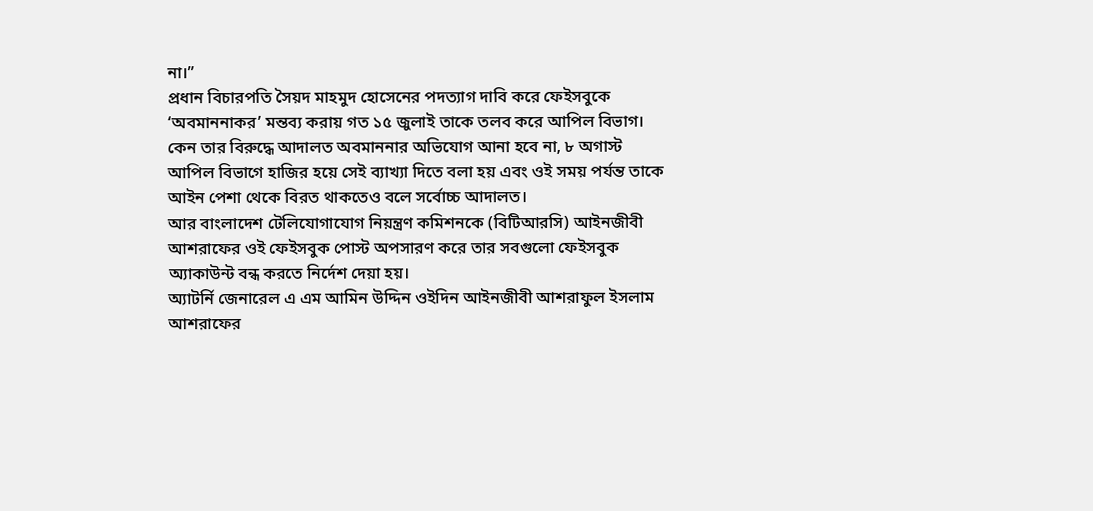না।”
প্রধান বিচারপতি সৈয়দ মাহমুদ হোসেনের পদত্যাগ দাবি করে ফেইসবুকে ‘অবমাননাকর’ মন্তব্য করায় গত ১৫ জুলাই তাকে তলব করে আপিল বিভাগ।
কেন তার বিরুদ্ধে আদালত অবমাননার অভিযোগ আনা হবে না, ৮ অগাস্ট আপিল বিভাগে হাজির হয়ে সেই ব্যাখ্যা দিতে বলা হয় এবং ওই সময় পর্যন্ত তাকে আইন পেশা থেকে বিরত থাকতেও বলে সর্বোচ্চ আদালত।
আর বাংলাদেশ টেলিযোগাযোগ নিয়ন্ত্রণ কমিশনকে (বিটিআরসি) আইনজীবী আশরাফের ওই ফেইসবুক পোস্ট অপসারণ করে তার সবগুলো ফেইসবুক অ্যাকাউন্ট বন্ধ করতে নির্দেশ দেয়া হয়।
অ্যাটর্নি জেনারেল এ এম আমিন উদ্দিন ওইদিন আইনজীবী আশরাফুল ইসলাম আশরাফের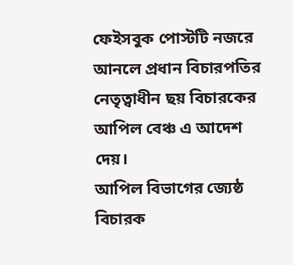ফেইসবুক পোস্টটি নজরে আনলে প্রধান বিচারপতির নেতৃত্বাধীন ছয় বিচারকের আপিল বেঞ্চ এ আদেশ দেয়।
আপিল বিভাগের জ্যেষ্ঠ বিচারক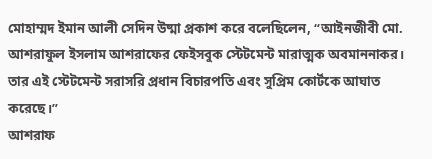মোহাম্মদ ইমান আলী সেদিন উষ্মা প্রকাশ করে বলেছিলেন, “আইনজীবী মো. আশরাফুল ইসলাম আশরাফের ফেইসবুক স্টেটমেন্ট মারাত্মক অবমাননাকর। তার এই স্টেটমেন্ট সরাসরি প্রধান বিচারপতি এবং সুপ্রিম কোর্টকে আঘাত করেছে।”
আশরাফ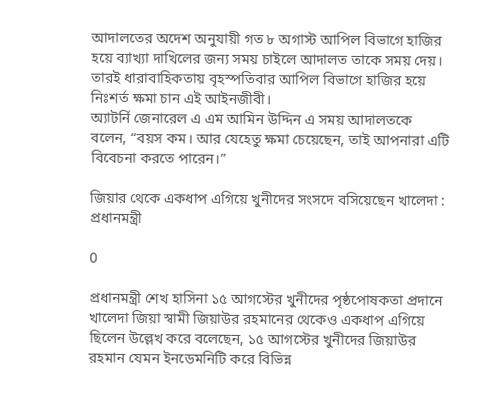আদালতের অদেশ অনুযায়ী গত ৮ অগাস্ট আপিল বিভাগে হাজির হয়ে ব্যাখ্যা দাখিলের জন্য সময় চাইলে আদালত তাকে সময় দেয়। তারই ধারাবাহিকতায় বৃহস্পতিবার আপিল বিভাগে হাজির হয়ে নিঃশর্ত ক্ষমা চান এই আইনজীবী।
অ্যাটর্নি জেনারেল এ এম আমিন উদ্দিন এ সময় আদালতকে বলেন, “বয়স কম। আর যেহেতু ক্ষমা চেয়েছেন, তাই আপনারা এটি বিবেচনা করতে পারেন।”

জিয়ার থেকে একধাপ এগিয়ে খুনীদের সংসদে বসিয়েছেন খালেদা : প্রধানমন্ত্রী

0

প্রধানমন্ত্রী শেখ হাসিনা ১৫ আগস্টের খুনীদের পৃষ্ঠপোষকতা প্রদানে খালেদা জিয়া স্বামী জিয়াউর রহমানের থেকেও একধাপ এগিয়ে ছিলেন উল্লেখ করে বলেছেন, ১৫ আগস্টের খুনীদের জিয়াউর রহমান যেমন ইনডেমনিটি করে বিভিন্ন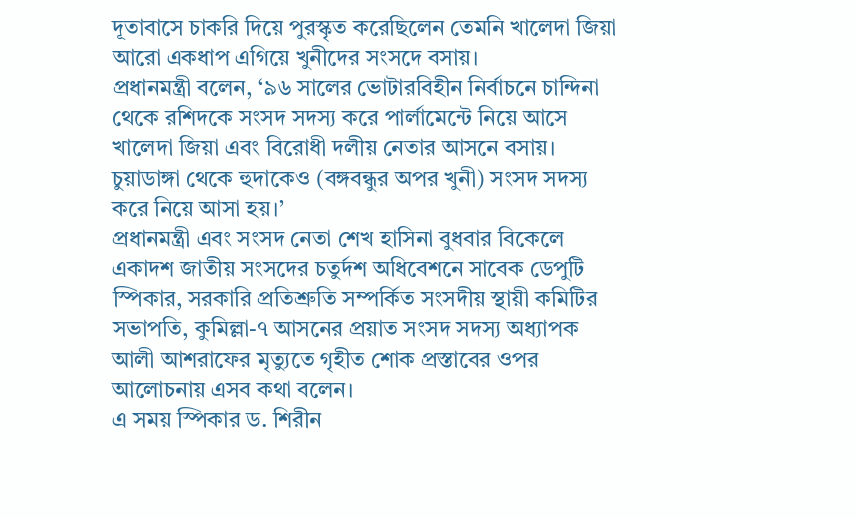দূতাবাসে চাকরি দিয়ে পুরস্কৃত করেছিলেন তেমনি খালেদা জিয়া আরো একধাপ এগিয়ে খুনীদের সংসদে বসায়।
প্রধানমন্ত্রী বলেন, ‘৯৬ সালের ভোটারবিহীন নির্বাচনে চান্দিনা থেকে রশিদকে সংসদ সদস্য করে পার্লামেন্টে নিয়ে আসে খালেদা জিয়া এবং বিরোধী দলীয় নেতার আসনে বসায়। চুয়াডাঙ্গা থেকে হুদাকেও (বঙ্গবন্ধুর অপর খুনী) সংসদ সদস্য করে নিয়ে আসা হয়।’
প্রধানমন্ত্রী এবং সংসদ নেতা শেখ হাসিনা বুধবার বিকেলে একাদশ জাতীয় সংসদের চতুর্দশ অধিবেশনে সাবেক ডেপুটি স্পিকার, সরকারি প্রতিশ্রুতি সম্পর্কিত সংসদীয় স্থায়ী কমিটির সভাপতি, কুমিল্লা-৭ আসনের প্রয়াত সংসদ সদস্য অধ্যাপক আলী আশরাফের মৃত্যুতে গৃহীত শোক প্রস্তাবের ওপর আলোচনায় এসব কথা বলেন।
এ সময় স্পিকার ড. শিরীন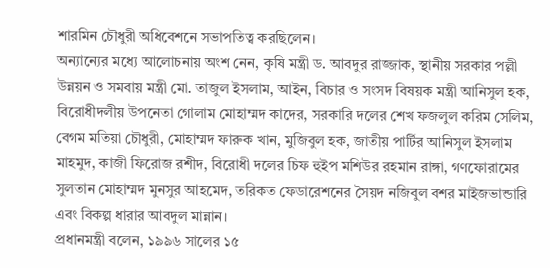শারমিন চৌধুরী অধিবেশনে সভাপতিত্ব করছিলেন।
অন্যান্যের মধ্যে আলোচনায় অংশ নেন, কৃষি মন্ত্রী ড. আবদুর রাজ্জাক, স্থানীয় সরকার পল্লী উন্নয়ন ও সমবায় মন্ত্রী মো. তাজুল ইসলাম, আইন, বিচার ও সংসদ বিষয়ক মন্ত্রী আনিসুল হক, বিরোধীদলীয় উপনেতা গোলাম মোহাম্মদ কাদের, সরকারি দলের শেখ ফজলুল করিম সেলিম, বেগম মতিয়া চৌধুরী, মোহাম্মদ ফারুক খান, মুজিবুল হক, জাতীয় পার্টির আনিসুল ইসলাম মাহমুদ, কাজী ফিরোজ রশীদ, বিরোধী দলের চিফ হুইপ মশিউর রহমান রাঙ্গা, গণফোরামের সুলতান মোহাম্মদ মুনসুর আহমেদ, তরিকত ফেডারেশনের সৈয়দ নজিবুল বশর মাইজভান্ডারি এবং বিকল্প ধারার আবদুল মান্নান।
প্রধানমন্ত্রী বলেন, ১৯৯৬ সালের ১৫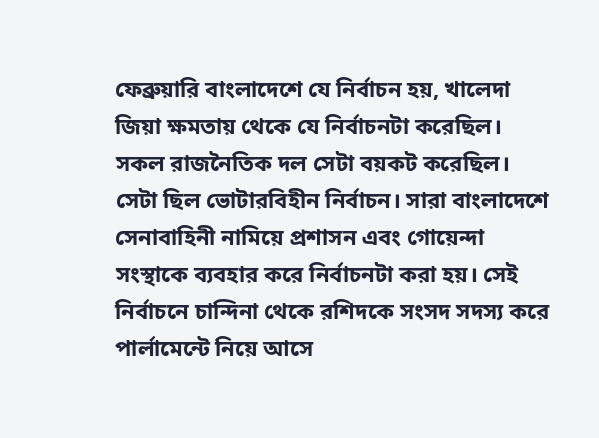ফেব্রুয়ারি বাংলাদেশে যে নির্বাচন হয়, খালেদা জিয়া ক্ষমতায় থেকে যে নির্বাচনটা করেছিল। সকল রাজনৈতিক দল সেটা বয়কট করেছিল। সেটা ছিল ভোটারবিহীন নির্বাচন। সারা বাংলাদেশে সেনাবাহিনী নামিয়ে প্রশাসন এবং গোয়েন্দা সংস্থাকে ব্যবহার করে নির্বাচনটা করা হয়। সেই নির্বাচনে চান্দিনা থেকে রশিদকে সংসদ সদস্য করে পার্লামেন্টে নিয়ে আসে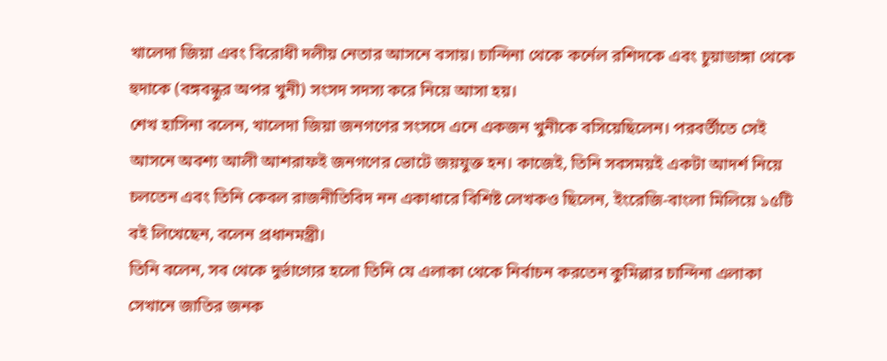খালেদা জিয়া এবং বিরোধী দলীয় নেতার আসনে বসায়। চান্দিনা থেকে কর্নেল রশিদকে এবং চুয়াডাঙ্গা থেকে হুদাকে (বঙ্গবন্ধুর অপর খুনী) সংসদ সদস্য করে নিয়ে আসা হয়।
শেখ হাসিনা বলেন, খালেদা জিয়া জনগণের সংসদে এনে একজন খুনীকে বসিয়েছিলেন। পরবর্তীতে সেই আসনে অবশ্য আলী আশরাফই জনগণের ভোটে জয়যুক্ত হন। কাজেই, তিনি সবসময়ই একটা আদর্শ নিয়ে চলতেন এবং তিনি কেবল রাজনীতিবিদ নন একাধারে বিশিষ্ট লেখকও ছিলেন, ইংরেজি-বাংলা মিলিয়ে ১৫টি বই লিখেছেন, বলেন প্রধানমন্ত্রী।
তিনি বলেন, সব থেকে দুর্ভাগ্যের হলো তিনি যে এলাকা থেকে নির্বাচন করতেন কুমিল্লার চান্দিনা এলাকা সেখানে জাতির জনক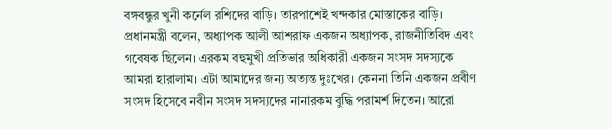বঙ্গবন্ধুর খুনী কর্নেল রশিদের বাড়ি। তারপাশেই খন্দকার মোস্তাকের বাড়ি।
প্রধানমন্ত্রী বলেন, অধ্যাপক আলী আশরাফ একজন অধ্যাপক, রাজনীতিবিদ এবং গবেষক ছিলেন। এরকম বহুমুখী প্রতিভার অধিকারী একজন সংসদ সদস্যকে আমরা হারালাম। এটা আমাদের জন্য অত্যন্ত দুঃখের। কেননা তিনি একজন প্রবীণ সংসদ হিসেবে নবীন সংসদ সদস্যদের নানারকম বুদ্ধি পরামর্শ দিতেন। আরো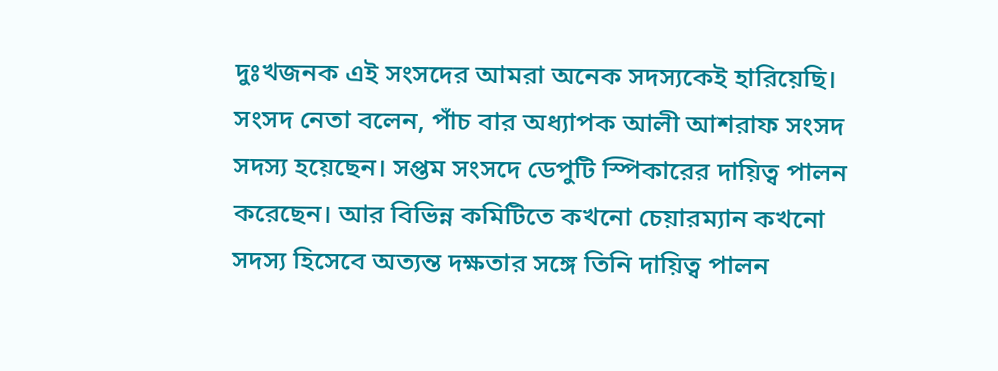দুঃখজনক এই সংসদের আমরা অনেক সদস্যকেই হারিয়েছি।
সংসদ নেতা বলেন, পাঁচ বার অধ্যাপক আলী আশরাফ সংসদ সদস্য হয়েছেন। সপ্তম সংসদে ডেপুটি স্পিকারের দায়িত্ব পালন করেছেন। আর বিভিন্ন কমিটিতে কখনো চেয়ারম্যান কখনো সদস্য হিসেবে অত্যন্ত দক্ষতার সঙ্গে তিনি দায়িত্ব পালন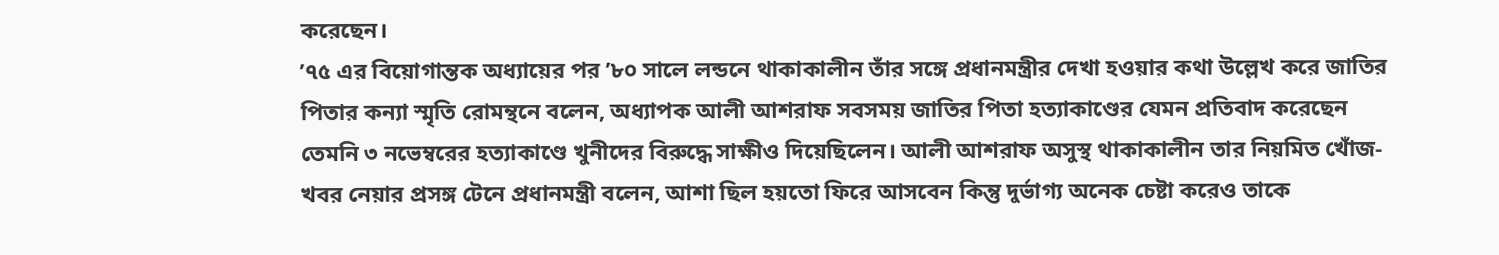করেছেন।
’৭৫ এর বিয়োগান্তক অধ্যায়ের পর ’৮০ সালে লন্ডনে থাকাকালীন তাঁর সঙ্গে প্রধানমন্ত্রীর দেখা হওয়ার কথা উল্লেখ করে জাতির পিতার কন্যা স্মৃতি রোমন্থনে বলেন, অধ্যাপক আলী আশরাফ সবসময় জাতির পিতা হত্যাকাণ্ডের যেমন প্রতিবাদ করেছেন তেমনি ৩ নভেম্বরের হত্যাকাণ্ডে খুনীদের বিরুদ্ধে সাক্ষীও দিয়েছিলেন। আলী আশরাফ অসুস্থ থাকাকালীন তার নিয়মিত খোঁজ-খবর নেয়ার প্রসঙ্গ টেনে প্রধানমন্ত্রী বলেন, আশা ছিল হয়তো ফিরে আসবেন কিন্তু দুর্ভাগ্য অনেক চেষ্টা করেও তাকে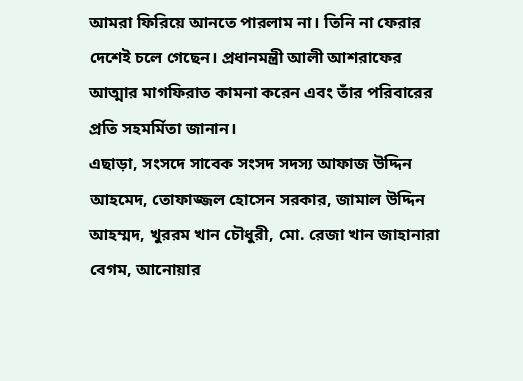আমরা ফিরিয়ে আনতে পারলাম না। তিনি না ফেরার দেশেই চলে গেছেন। প্রধানমন্ত্রী আলী আশরাফের আত্মার মাগফিরাত কামনা করেন এবং তাঁর পরিবারের প্রতি সহমর্মিতা জানান।
এছাড়া, সংসদে সাবেক সংসদ সদস্য আফাজ উদ্দিন আহমেদ, তোফাজ্জল হোসেন সরকার, জামাল উদ্দিন আহম্মদ, খুররম খান চৌধুরী, মো. রেজা খান জাহানারা বেগম, আনোয়ার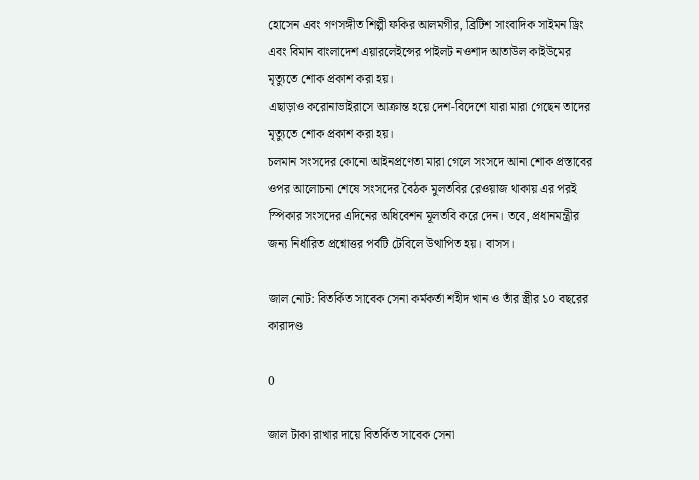হোসেন এবং গণসঙ্গীত শিল্পী ফকির আলমগীর, ব্রিটিশ সাংবাদিক সাইমন ড্রিং এবং বিমান বাংলাদেশ এয়ারলেইন্সের পাইলট নওশাদ আতাউল কাইউমের মৃত্যুতে শোক প্রকাশ করা হয়।
এছাড়াও করোনাভাইরাসে আক্রান্ত হয়ে দেশ-বিদেশে যারা মারা গেছেন তাদের মৃত্যুতে শোক প্রকাশ করা হয়।
চলমান সংসদের কোনো আইনপ্রণেতা মারা গেলে সংসদে আনা শোক প্রস্তাবের ওপর আলোচনা শেষে সংসদের বৈঠক মুলতবির রেওয়াজ থাকায় এর পরই স্পিকার সংসদের এদিনের অধিবেশন মূলতবি করে দেন। তবে, প্রধানমন্ত্রীর জন্য নির্ধারিত প্রশ্নোত্তর পর্বটি টেবিলে উত্থাপিত হয়। বাসস।

জাল নোট: বিতর্কিত সাবেক সেনা কর্মকর্তা শহীদ খান ও তাঁর স্ত্রীর ১০ বছরের কারাদণ্ড

0

জাল টাকা রাখার দায়ে বিতর্কিত সাবেক সেনা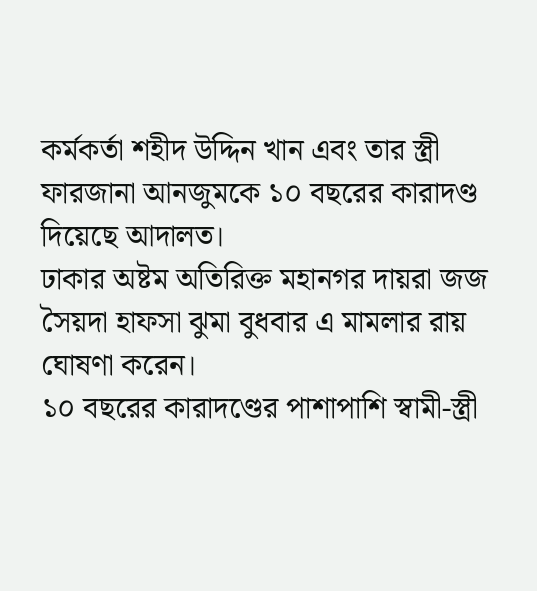কর্মকর্তা শহীদ উদ্দিন খান এবং তার স্ত্রী ফারজানা আনজুমকে ১০ বছরের কারাদণ্ড দিয়েছে আদালত।
ঢাকার অষ্টম অতিরিক্ত মহানগর দায়রা জজ সৈয়দা হাফসা ঝুমা বুধবার এ মামলার রায় ঘোষণা করেন।
১০ বছরের কারাদণ্ডের পাশাপাশি স্বামী-স্ত্রী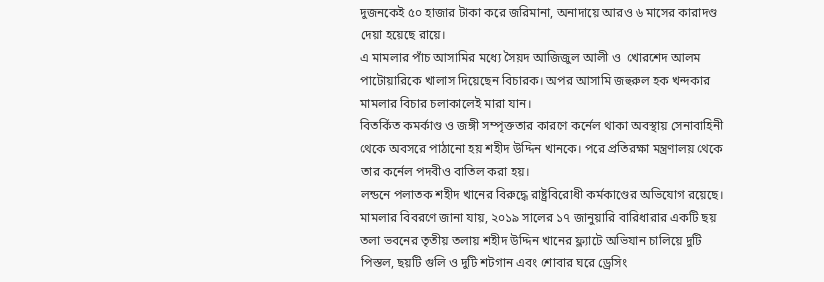দুজনকেই ৫০ হাজার টাকা করে জরিমানা, অনাদায়ে আরও ৬ মাসের কারাদণ্ড দেয়া হয়েছে রায়ে।
এ মামলার পাঁচ আসামির মধ্যে সৈয়দ আজিজুল আলী ও  খোরশেদ আলম পাটোয়ারিকে খালাস দিয়েছেন বিচারক। অপর আসামি জহুরুল হক খন্দকার মামলার বিচার চলাকালেই মারা যান।
বিতর্কিত কমর্কাণ্ড ও জঙ্গী সম্পৃক্ততার কারণে কর্নেল থাকা অবস্থায় সেনাবাহিনী থেকে অবসরে পাঠানো হয় শহীদ উদ্দিন খানকে। পরে প্রতিরক্ষা মন্ত্রণালয় থেকে তার কর্নেল পদবীও বাতিল করা হয়।
লন্ডনে পলাতক শহীদ খানের বিরুদ্ধে রাষ্ট্রবিরোধী কর্মকাণ্ডের অভিযোগ রয়েছে।
মামলার বিবরণে জানা যায়, ২০১৯ সালের ১৭ জানুয়ারি বারিধারার একটি ছয় তলা ভবনের তৃতীয় তলায় শহীদ উদ্দিন খানের ফ্ল্যাটে অভিযান চালিয়ে দুটি পিস্তল, ছয়টি গুলি ও দুটি শটগান এবং শোবার ঘরে ড্রেসিং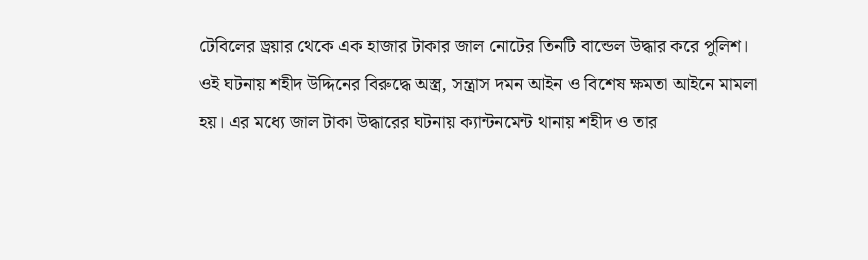টেবিলের ড্রয়ার থেকে এক হাজার টাকার জাল নোটের তিনটি বান্ডেল উদ্ধার করে পুলিশ।
ওই ঘটনায় শহীদ উদ্দিনের বিরুদ্ধে অস্ত্র, সন্ত্রাস দমন আইন ও বিশেষ ক্ষমতা আইনে মামলা হয়। এর মধ্যে জাল টাকা উদ্ধারের ঘটনায় ক্যান্টনমেন্ট থানায় শহীদ ও তার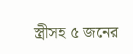স্ত্রীসহ ৫ জনের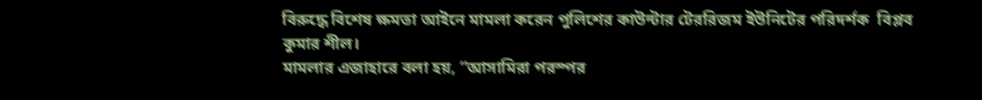বিরুদ্ধে বিশেষ ক্ষমতা আইনে মামলা করেন পুলিশের কাউন্টার টেররিজম ইউনিটের পরিদর্শক  বিপ্লব কুমার শীল।
মামলার এজাহারে বলা হয়, “আসামিরা পরস্পর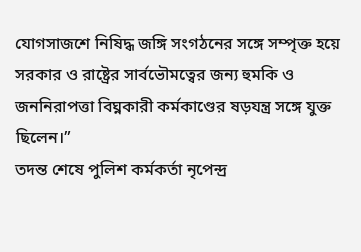যোগসাজশে নিষিদ্ধ জঙ্গি সংগঠনের সঙ্গে সম্পৃক্ত হয়ে সরকার ও রাষ্ট্রের সার্বভৌমত্বের জন্য হুমকি ও জননিরাপত্তা বিঘ্নকারী কর্মকাণ্ডের ষড়যন্ত্র সঙ্গে যুক্ত ছিলেন।”
তদন্ত শেষে পুলিশ কর্মকর্তা নৃপেন্দ্র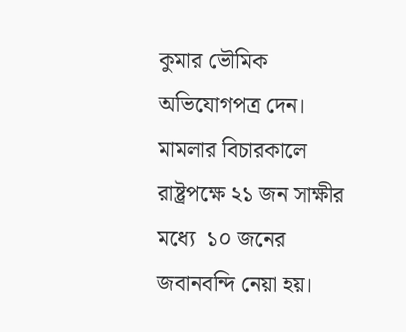কুমার ভৌমিক অভিযোগপত্র দেন। মামলার বিচারকালে রাষ্ট্রপক্ষে ২১ জন সাক্ষীর মধ্যে  ১০ জনের জবানবন্দি নেয়া হয়।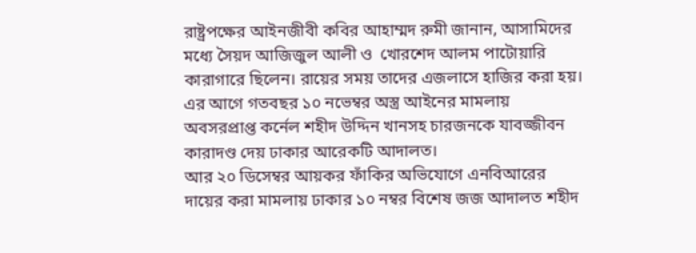রাষ্ট্রপক্ষের আইনজীবী কবির আহাম্মদ রুমী জানান, আসামিদের মধ্যে সৈয়দ আজিজুল আলী ও  খোরশেদ আলম পাটোয়ারি কারাগারে ছিলেন। রায়ের সময় তাদের এজলাসে হাজির করা হয়।
এর আগে গতবছর ১০ নভেম্বর অস্ত্র আইনের মামলায় অবসরপ্রাপ্ত কর্নেল শহীদ উদ্দিন খানসহ চারজনকে যাবজ্জীবন কারাদণ্ড দেয় ঢাকার আরেকটি আদালত।
আর ২০ ডিসেম্বর আয়কর ফাঁকির অভিযোগে এনবিআরের দায়ের করা মামলায় ঢাকার ১০ নম্বর বিশেষ জজ আদালত শহীদ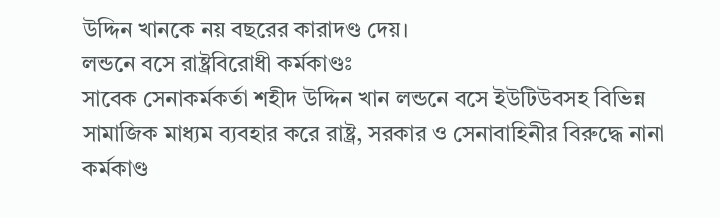উদ্দিন খানকে নয় বছরের কারাদণ্ড দেয়।
লন্ডনে বসে রাষ্ট্রবিরোধী কর্মকাণ্ডঃ
সাবেক সেনাকর্মকর্তা শহীদ উদ্দিন খান লন্ডনে বসে ইউটিউবসহ বিভিন্ন সামাজিক মাধ্যম ব্যবহার করে রাষ্ট্র, সরকার ও সেনাবাহিনীর বিরুদ্ধে নানা কর্মকাণ্ড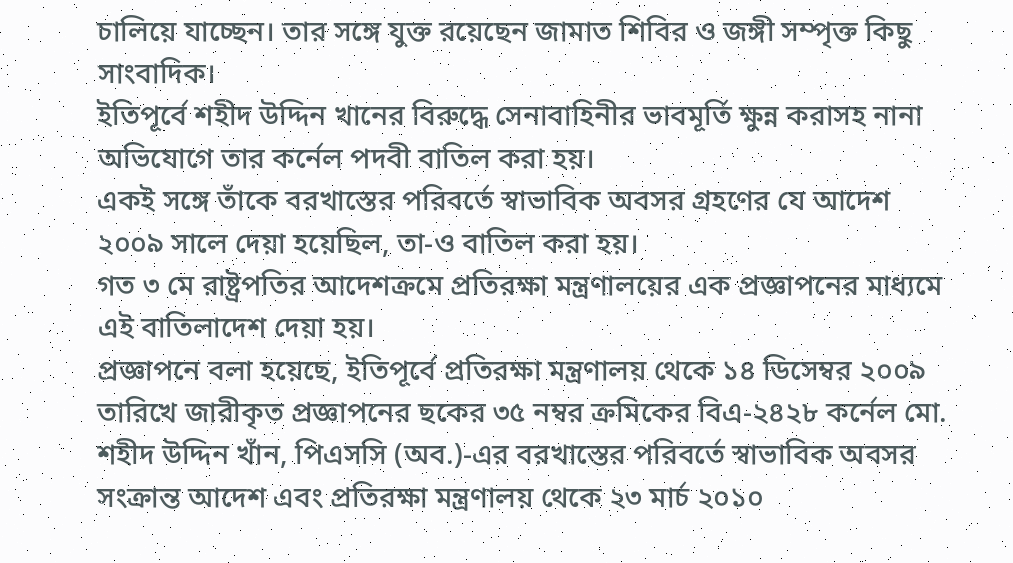চালিয়ে যাচ্ছেন। তার সঙ্গে যুক্ত রয়েছেন জামাত শিবির ও জঙ্গী সম্পৃক্ত কিছু সাংবাদিক।
ইতিপূর্বে শহীদ উদ্দিন খানের বিরুদ্ধে সেনাবাহিনীর ভাবমূর্তি ক্ষুন্ন করাসহ নানা অভিযোগে তার কর্নেল পদবী বাতিল করা হয়।
একই সঙ্গে তাঁকে বরখাস্তের পরিবর্তে স্বাভাবিক অবসর গ্রহণের যে আদেশ ২০০৯ সালে দেয়া হয়েছিল, তা-ও বাতিল করা হয়।
গত ৩ মে রাষ্ট্রপতির আদেশক্রমে প্রতিরক্ষা মন্ত্রণালয়ের এক প্রজ্ঞাপনের মাধ্যমে এই বাতিলাদেশ দেয়া হয়।
প্রজ্ঞাপনে বলা হয়েছে, ইতিপূর্বে প্রতিরক্ষা মন্ত্রণালয় থেকে ১৪ ডিসেম্বর ২০০৯ তারিখে জারীকৃত প্রজ্ঞাপনের ছকের ৩৫ নম্বর ক্রমিকের বিএ-২৪২৮ কর্নেল মো. শহীদ উদ্দিন খাঁন, পিএসসি (অব.)-এর বরখাস্তের পরিবর্তে স্বাভাবিক অবসর সংক্রান্ত আদেশ এবং প্রতিরক্ষা মন্ত্রণালয় থেকে ২৩ মার্চ ২০১০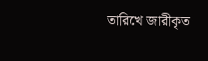তারিখে জারীকৃত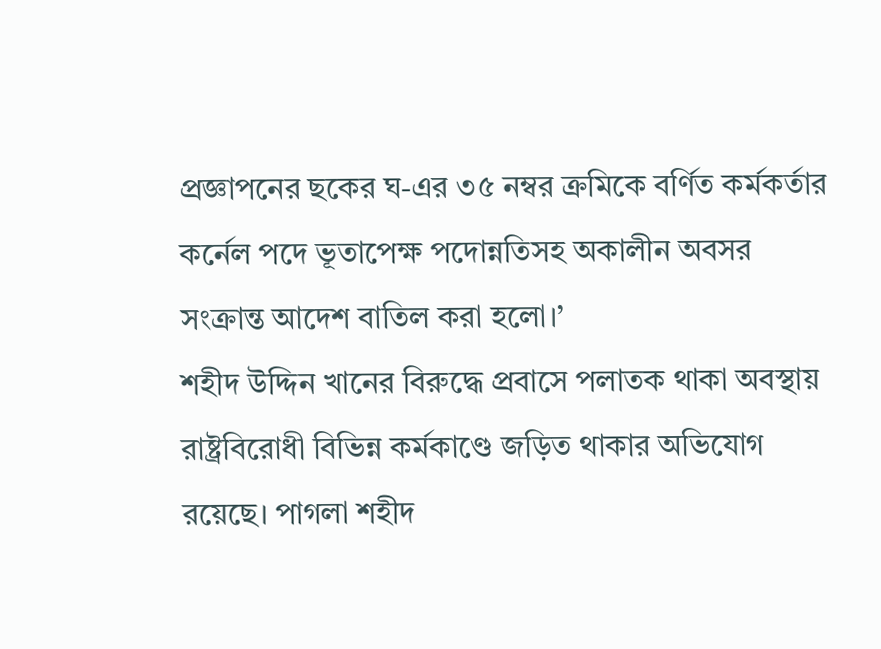প্রজ্ঞাপনের ছকের ঘ-এর ৩৫ নম্বর ক্রমিকে বর্ণিত কর্মকর্তার কর্নেল পদে ভূতাপেক্ষ পদোন্নতিসহ অকালীন অবসর সংক্রান্ত আদেশ বাতিল করা হলো।’
শহীদ উদ্দিন খানের বিরুদ্ধে প্রবাসে পলাতক থাকা অবস্থায় রাষ্ট্রবিরোধী বিভিন্ন কর্মকাণ্ডে জড়িত থাকার অভিযোগ রয়েছে। পাগলা শহীদ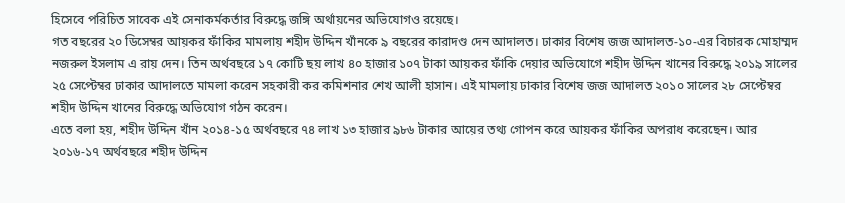হিসেবে পরিচিত সাবেক এই সেনাকর্মকর্তার বিরুদ্ধে জঙ্গি অর্থায়নের অভিযোগও রয়েছে।
গত বছরের ২০ ডিসেম্বর আয়কর ফাঁকির মামলায় শহীদ উদ্দিন খাঁনকে ৯ বছরের কারাদণ্ড দেন আদালত। ঢাকার বিশেষ জজ আদালত-১০-এর বিচারক মোহাম্মদ নজরুল ইসলাম এ রায় দেন। তিন অর্থবছরে ১৭ কোটি ছয় লাখ ৪০ হাজার ১০৭ টাকা আয়কর ফাঁকি দেয়ার অভিযোগে শহীদ উদ্দিন খানের বিরুদ্ধে ২০১৯ সালের ২৫ সেপ্টেম্বর ঢাকার আদালতে মামলা করেন সহকারী কর কমিশনার শেখ আলী হাসান। এই মামলায় ঢাকার বিশেষ জজ আদালত ২০১০ সালের ২৮ সেপ্টেম্বর শহীদ উদ্দিন খানের বিরুদ্ধে অভিযোগ গঠন করেন।
এতে বলা হয়, শহীদ উদ্দিন খাঁন ২০১৪-১৫ অর্থবছরে ৭৪ লাখ ১৩ হাজার ৯৮৬ টাকার আয়ের তথ্য গোপন করে আয়কর ফাঁকির অপরাধ করেছেন। আর ২০১৬-১৭ অর্থবছরে শহীদ উদ্দিন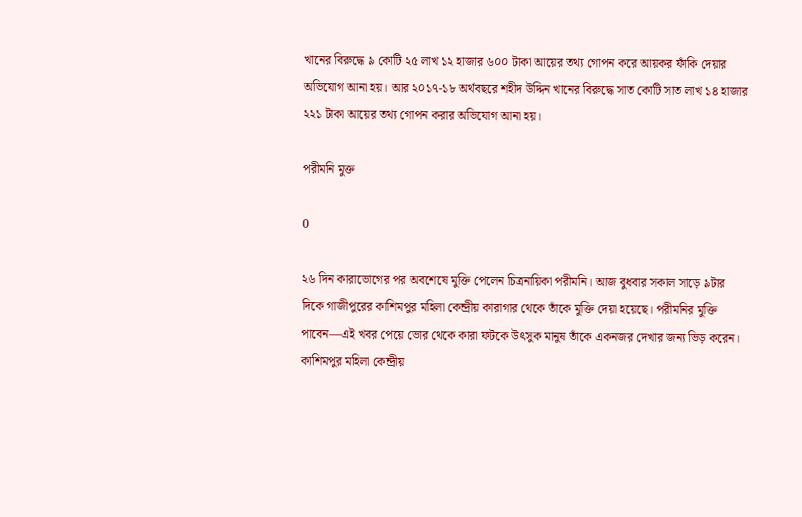খানের বিরুদ্ধে ৯ কোটি ২৫ লাখ ১২ হাজার ৬০০ টাকা আয়ের তথ্য গোপন করে আয়কর ফাঁকি দেয়ার অভিযোগ আনা হয়। আর ২০১৭-১৮ অর্থবছরে শহীদ উদ্দিন খানের বিরুদ্ধে সাত কোটি সাত লাখ ১৪ হাজার ২২১ টাকা আয়ের তথ্য গোপন করার অভিযোগ আনা হয়।

পরীমনি মুক্ত

0

২৬ দিন কারাভোগের পর অবশেষে মুক্তি পেলেন চিত্রনায়িকা পরীমনি। আজ বুধবার সকাল সাড়ে ৯টার দিকে গাজীপুরের কাশিমপুর মহিলা কেন্দ্রীয় কারাগার থেকে তাঁকে মুক্তি দেয়া হয়েছে। পরীমনির মুক্তি পাবেন—এই খবর পেয়ে ভোর থেকে কারা ফটকে উৎসুক মানুষ তাঁকে একনজর দেখার জন্য ভিড় করেন। কাশিমপুর মহিলা কেন্দ্রীয়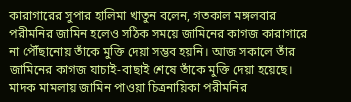কারাগারের সুপার হালিমা খাতুন বলেন, গতকাল মঙ্গলবার পরীমনির জামিন হলেও সঠিক সময়ে জামিনের কাগজ কারাগারে না পৌঁছানোয় তাঁকে মুক্তি দেয়া সম্ভব হয়নি। আজ সকালে তাঁর জামিনের কাগজ যাচাই-বাছাই শেষে তাঁকে মুক্তি দেয়া হয়েছে। মাদক মামলায় জামিন পাওয়া চিত্রনায়িকা পরীমনির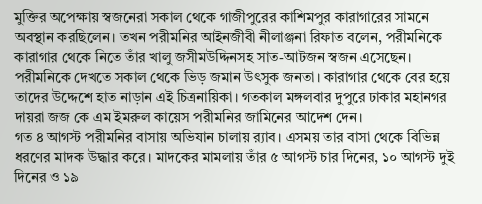মুক্তির অপেক্ষায় স্বজনেরা সকাল থেকে গাজীপুরের কাশিমপুর কারাগারের সামনে অবস্থান করছিলেন। তখন পরীমনির আইনজীবী নীলাঞ্জনা রিফাত বলেন, পরীমনিকে কারাগার থেকে নিতে তাঁর খালু জসীমউদ্দিনসহ সাত-আটজন স্বজন এসেছেন।
পরীমনিকে দেখতে সকাল থেকে ভিড় জমান উৎসুক জনতা। কারাগার থেকে বের হয়ে তাদের উদ্দেশে হাত নাড়ান এই চিত্রনায়িকা। গতকাল মঙ্গলবার দুপুরে ঢাকার মহানগর দায়রা জজ কে এম ইমরুল কায়েস পরীমনির জামিনের আদেশ দেন।
গত ৪ আগস্ট পরীমনির বাসায় অভিযান চালায় র‍্যাব। এসময় তার বাসা থেকে বিভিন্ন ধরণের মাদক উদ্ধার করে। মাদকের মামলায় তাঁর ৫ আগস্ট চার দিনের, ১০ আগস্ট দুই দিনের ও ১৯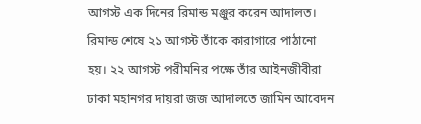আগস্ট এক দিনের রিমান্ড মঞ্জুর করেন আদালত। রিমান্ড শেষে ২১ আগস্ট তাঁকে কারাগারে পাঠানো হয়। ২২ আগস্ট পরীমনির পক্ষে তাঁর আইনজীবীরা ঢাকা মহানগর দায়রা জজ আদালতে জামিন আবেদন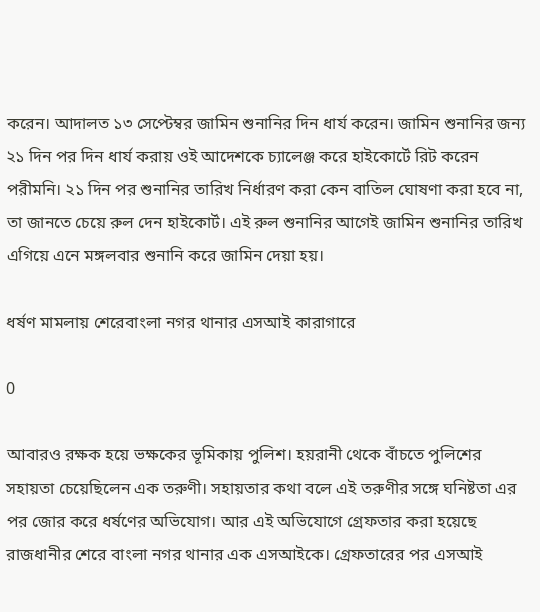করেন। আদালত ১৩ সেপ্টেম্বর জামিন শুনানির দিন ধার্য করেন। জামিন শুনানির জন্য ২১ দিন পর দিন ধার্য করায় ওই আদেশকে চ্যালেঞ্জ করে হাইকোর্টে রিট করেন পরীমনি। ২১ দিন পর শুনানির তারিখ নির্ধারণ করা কেন বাতিল ঘোষণা করা হবে না, তা জানতে চেয়ে রুল দেন হাইকোর্ট। এই রুল শুনানির আগেই জামিন শুনানির তারিখ এগিয়ে এনে মঙ্গলবার শুনানি করে জামিন দেয়া হয়।

ধর্ষণ মামলায় শেরেবাংলা নগর থানার এসআই কারাগারে

0

আবারও রক্ষক হয়ে ভক্ষকের ভূমিকায় পুলিশ। হয়রানী থেকে বাঁচতে পুলিশের সহায়তা চেয়েছিলেন এক তরুণী। সহায়তার কথা বলে এই তরুণীর সঙ্গে ঘনিষ্টতা এর পর জোর করে ধর্ষণের অভিযোগ। আর এই অভিযোগে গ্রেফতার করা হয়েছে রাজধানীর শেরে বাংলা নগর থানার এক এসআইকে। গ্রেফতারের পর এসআই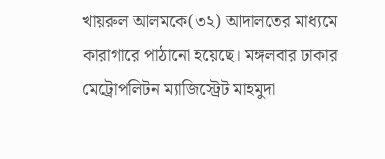খায়রুল আলমকে(৩২) আদালতের মাধ্যমে কারাগারে পাঠানো হয়েছে। মঙ্গলবার ঢাকার মেট্রোপলিটন ম্যাজিস্ট্রেট মাহমুদা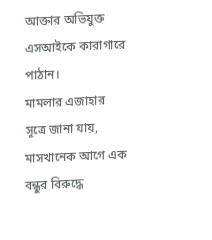আক্তার অভিযুক্ত এসআইকে কারাগারে পাঠান।
মামলার এজাহার সূত্রে জানা যায়, মাসখানেক আগে এক বন্ধুর বিরুদ্ধে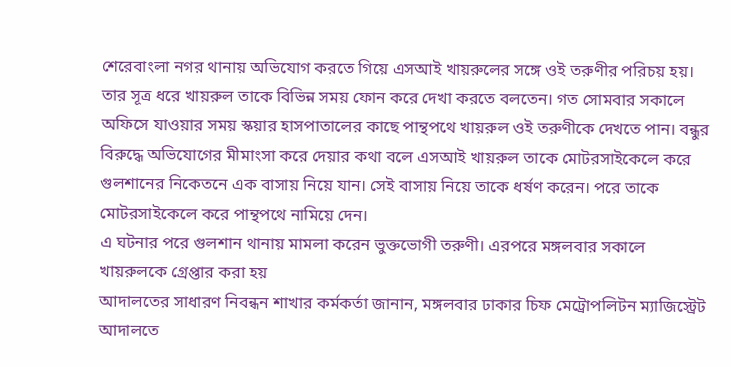শেরেবাংলা নগর থানায় অভিযোগ করতে গিয়ে এসআই খায়রুলের সঙ্গে ওই তরুণীর পরিচয় হয়। তার সূত্র ধরে খায়রুল তাকে বিভিন্ন সময় ফোন করে দেখা করতে বলতেন। গত সোমবার সকালে অফিসে যাওয়ার সময় স্কয়ার হাসপাতালের কাছে পান্থপথে খায়রুল ওই তরুণীকে দেখতে পান। বন্ধুর বিরুদ্ধে অভিযোগের মীমাংসা করে দেয়ার কথা বলে এসআই খায়রুল তাকে মোটরসাইকেলে করে গুলশানের নিকেতনে এক বাসায় নিয়ে যান। সেই বাসায় নিয়ে তাকে ধর্ষণ করেন। পরে তাকে মোটরসাইকেলে করে পান্থপথে নামিয়ে দেন।
এ ঘটনার পরে গুলশান থানায় মামলা করেন ভুক্তভোগী তরুণী। এরপরে মঙ্গলবার সকালে খায়রুলকে গ্রেপ্তার করা হয়
আদালতের সাধারণ নিবন্ধন শাখার কর্মকর্তা জানান, মঙ্গলবার ঢাকার চিফ মেট্রোপলিটন ম্যাজিস্ট্রেট আদালতে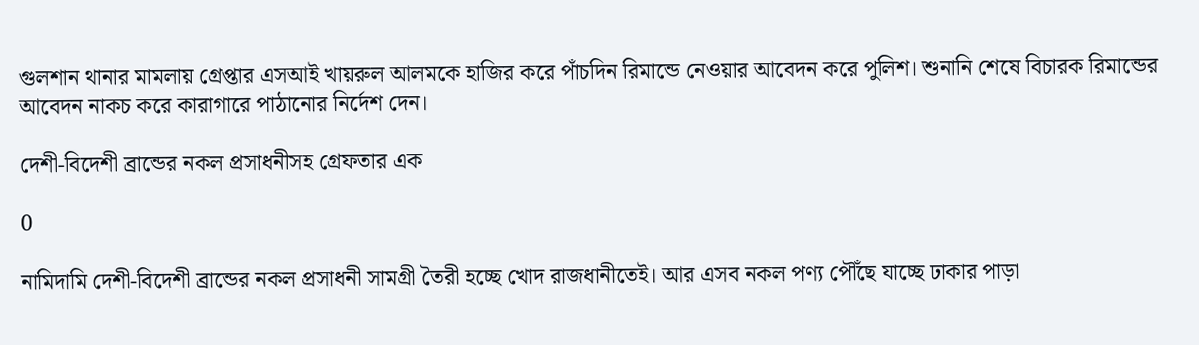গুলশান থানার মামলায় গ্রেপ্তার এসআই খায়রুল আলমকে হাজির করে পাঁচদিন রিমান্ডে নেওয়ার আবেদন করে পুলিশ। শুনানি শেষে বিচারক রিমান্ডের আবেদন নাকচ করে কারাগারে পাঠানোর নির্দেশ দেন।

দেশী-বিদেশী ব্রান্ডের নকল প্রসাধনীসহ গ্রেফতার এক

0

নামিদামি দেশী-বিদেশী ব্রান্ডের নকল প্রসাধনী সামগ্রী তৈরী হচ্ছে খোদ রাজধানীতেই। আর এসব নকল পণ্য পৌঁছে যাচ্ছে ঢাকার পাড়া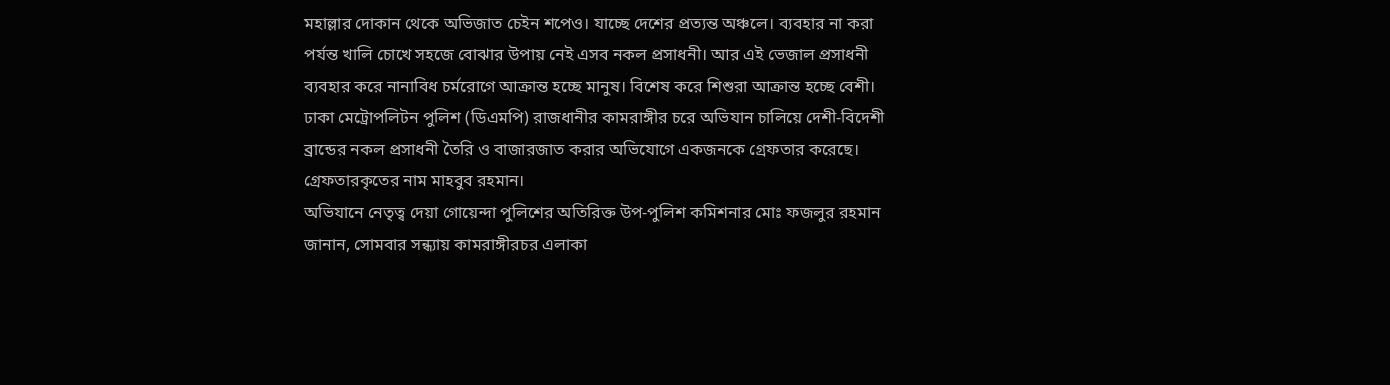মহাল্লার দোকান থেকে অভিজাত চেইন শপেও। যাচ্ছে দেশের প্রত্যন্ত অঞ্চলে। ব্যবহার না করা পর্যন্ত খালি চোখে সহজে বোঝার উপায় নেই এসব নকল প্রসাধনী। আর এই ভেজাল প্রসাধনী ব্যবহার করে নানাবিধ চর্মরোগে আক্রান্ত হচ্ছে মানুষ। বিশেষ করে শিশুরা আক্রান্ত হচ্ছে বেশী।
ঢাকা মেট্রোপলিটন পুলিশ (ডিএমপি) রাজধানীর কামরাঙ্গীর চরে অভিযান চালিয়ে দেশী-বিদেশী ব্রান্ডের নকল প্রসাধনী তৈরি ও বাজারজাত করার অভিযোগে একজনকে গ্রেফতার করেছে। গ্রেফতারকৃতের নাম মাহবুব রহমান।
অভিযানে নেতৃত্ব দেয়া গোয়েন্দা পুলিশের অতিরিক্ত উপ-পুলিশ কমিশনার মোঃ ফজলুর রহমান জানান, সোমবার সন্ধ্যায় কামরাঙ্গীরচর এলাকা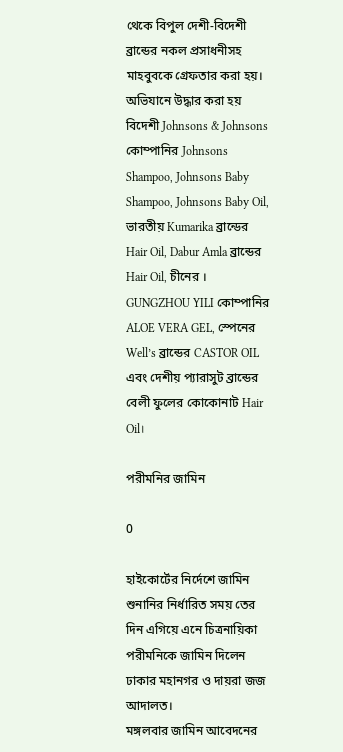থেকে বিপুল দেশী-বিদেশী ব্রান্ডের নকল প্রসাধনীসহ মাহবুবকে গ্রেফতার করা হয়।
অভিযানে উদ্ধার করা হয় বিদেশী Johnsons & Johnsons কোম্পানির Johnsons Shampoo, Johnsons Baby Shampoo, Johnsons Baby Oil, ভারতীয় Kumarika ব্রান্ডের Hair Oil, Dabur Amla ব্রান্ডের Hair Oil, চীনের । GUNGZHOU YILI কোম্পানির ALOE VERA GEL, স্পেনের Well’s ব্রান্ডের CASTOR OIL এবং দেশীয় প্যারাসুট ব্রান্ডের বেলী ফুলের কোকোনাট Hair Oil।

পরীমনির জামিন

0

হাইকোর্টের নির্দেশে জামিন শুনানির নির্ধারিত সময় তের দিন এগিয়ে এনে চিত্রনায়িকা পরীমনিকে জামিন দিলেন ঢাকার মহানগর ও দায়রা জজ আদালত।
মঙ্গলবার জামিন আবেদনের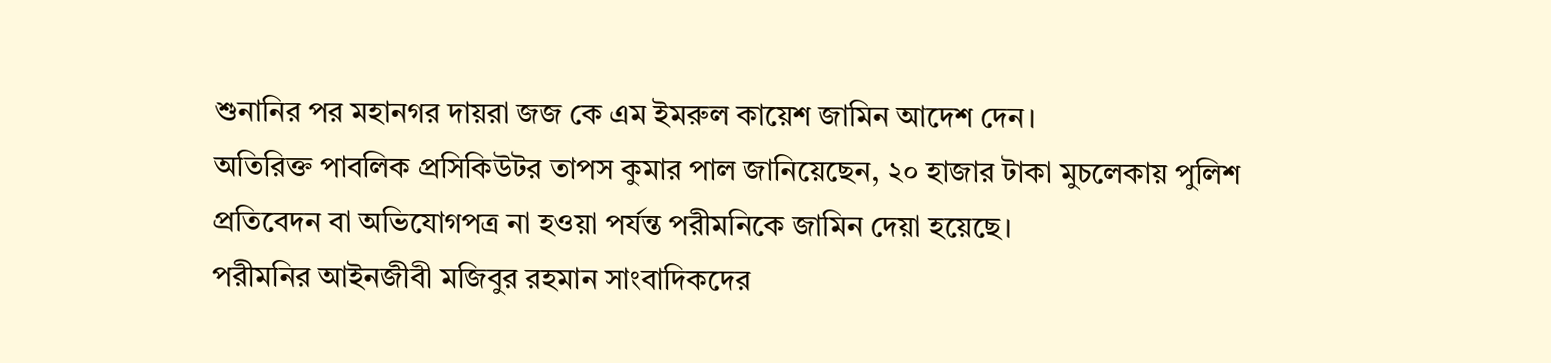শুনানির পর মহানগর দায়রা জজ কে এম ইমরুল কায়েশ জামিন আদেশ দেন।
অতিরিক্ত পাবলিক প্রসিকিউটর তাপস কুমার পাল জানিয়েছেন, ২০ হাজার টাকা মুচলেকায় পুলিশ প্রতিবেদন বা অভিযোগপত্র না হওয়া পর্যন্ত পরীমনিকে জামিন দেয়া হয়েছে।
পরীমনির আইনজীবী মজিবুর রহমান সাংবাদিকদের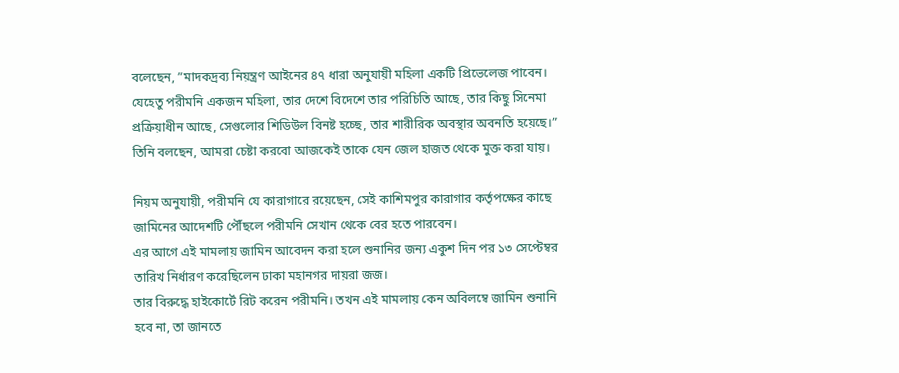বলেছেন, ”মাদকদ্রব্য নিয়ন্ত্রণ আইনের ৪৭ ধারা অনুযায়ী মহিলা একটি প্রিভেলেজ পাবেন। যেহেতু পরীমনি একজন মহিলা, তার দেশে বিদেশে তার পরিচিতি আছে, তার কিছু সিনেমা প্রক্রিয়াধীন আছে, সেগুলোর শিডিউল বিনষ্ট হচ্ছে, তার শারীরিক অবস্থার অবনতি হয়েছে।” তিনি বলছেন, আমরা চেষ্টা করবো আজকেই তাকে যেন জেল হাজত থেকে মুক্ত করা যায়।

নিয়ম অনুযায়ী, পরীমনি যে কারাগারে রয়েছেন, সেই কাশিমপুর কারাগার কর্তৃপক্ষের কাছে জামিনের আদেশটি পৌঁছলে পরীমনি সেখান থেকে বের হতে পারবেন।
এর আগে এই মামলায় জামিন আবেদন করা হলে শুনানির জন্য একুশ দিন পর ১৩ সেপ্টেম্বর তারিখ নির্ধারণ করেছিলেন ঢাকা মহানগর দায়রা জজ।
তার বিরুদ্ধে হাইকোর্টে রিট করেন পরীমনি। তখন এই মামলায় কেন অবিলম্বে জামিন শুনানি হবে না, তা জানতে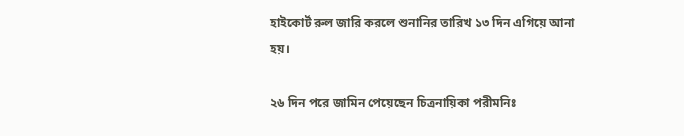হাইকোর্ট রুল জারি করলে শুনানির তারিখ ১৩ দিন এগিয়ে আনা হয়।

২৬ দিন পরে জামিন পেয়েছেন চিত্রনায়িকা পরীমনিঃ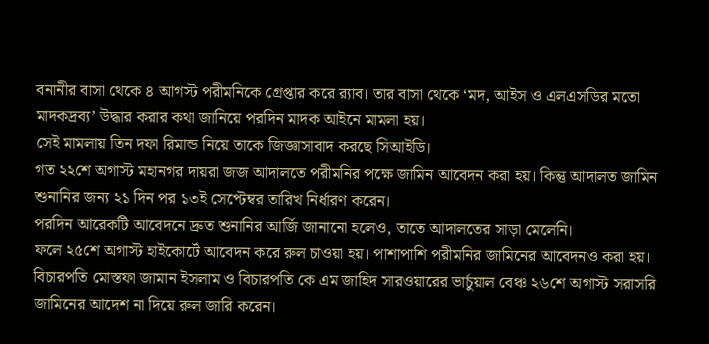বনানীর বাসা থেকে ৪ আগস্ট পরীমনিকে গ্রেপ্তার করে র‍্যাব। তার বাসা থেকে ‘মদ, আইস ও এলএসডির মতো মাদকদ্রব্য’ উদ্ধার করার কথা জানিয়ে পরদিন মাদক আইনে মামলা হয়।
সেই মামলায় তিন দফা রিমান্ড নিয়ে তাকে জিজ্ঞাসাবাদ করছে সিআইডি।
গত ২২শে অগাস্ট মহানগর দায়রা জজ আদালতে পরীমনির পক্ষে জামিন আবেদন করা হয়। কিন্তু আদালত জামিন শুনানির জন্য ২১ দিন পর ১৩ই সেপ্টেম্বর তারিখ নির্ধারণ করেন।
পরদিন আরেকটি আবেদনে দ্রুত শুনানির আর্জি জানানো হলেও, তাতে আদালতের সাড়া মেলেনি।
ফলে ২৫শে অগাস্ট হাইকোর্টে আবেদন করে রুল চাওয়া হয়। পাশাপাশি পরীমনির জামিনের আবেদনও করা হয়।
বিচারপতি মোস্তফা জামান ইসলাম ও বিচারপতি কে এম জাহিদ সারওয়ারের ভার্চুয়াল বেঞ্চ ২৬শে অগাস্ট সরাসরি জামিনের আদেশ না দিয়ে রুল জারি করেন।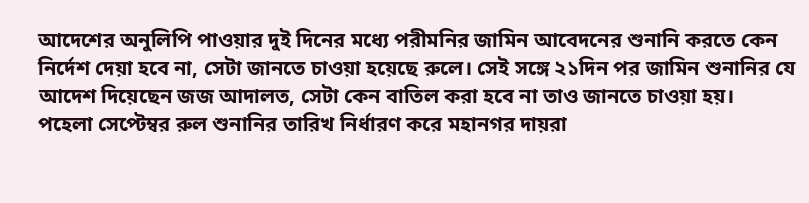আদেশের অনুলিপি পাওয়ার দুই দিনের মধ্যে পরীমনির জামিন আবেদনের শুনানি করতে কেন নির্দেশ দেয়া হবে না, সেটা জানতে চাওয়া হয়েছে রুলে। সেই সঙ্গে ২১দিন পর জামিন শুনানির যে আদেশ দিয়েছেন জজ আদালত, সেটা কেন বাতিল করা হবে না তাও জানতে চাওয়া হয়।
পহেলা সেপ্টেম্বর রুল শুনানির তারিখ নির্ধারণ করে মহানগর দায়রা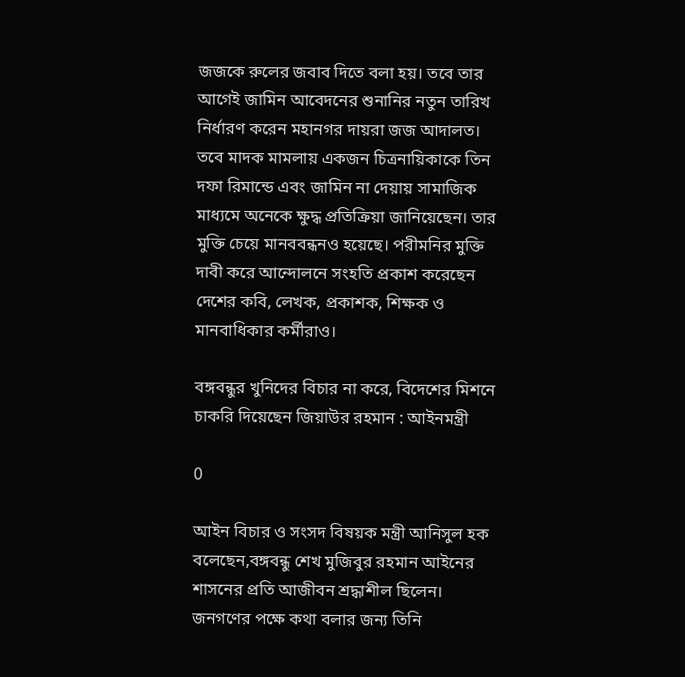জজকে রুলের জবাব দিতে বলা হয়। তবে তার আগেই জামিন আবেদনের শুনানির নতুন তারিখ নির্ধারণ করেন মহানগর দায়রা জজ আদালত।
তবে মাদক মামলায় একজন চিত্রনায়িকাকে তিন দফা রিমান্ডে এবং জামিন না দেয়ায় সামাজিক মাধ্যমে অনেকে ক্ষুদ্ধ প্রতিক্রিয়া জানিয়েছেন। তার মুক্তি চেয়ে মানববন্ধনও হয়েছে। পরীমনির মুক্তি দাবী করে আন্দোলনে সংহতি প্রকাশ করেছেন দেশের কবি, লেখক, প্রকাশক, শিক্ষক ও মানবাধিকার কর্মীরাও।

বঙ্গবন্ধুর খুনিদের বিচার না করে, বিদেশের মিশনে চাকরি দিয়েছেন জিয়াউর রহমান : আইনমন্ত্রী

0

আইন বিচার ও সংসদ বিষয়ক মন্ত্রী আনিসুল হক বলেছেন,বঙ্গবন্ধু শেখ মুজিবুর রহমান আইনের শাসনের প্রতি আজীবন শ্রদ্ধাশীল ছিলেন। জনগণের পক্ষে কথা বলার জন্য তিনি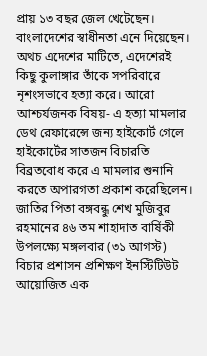প্রায় ১৩ বছর জেল খেটেছেন। বাংলাদেশের স্বাধীনতা এনে দিয়েছেন। অথচ এদেশের মাটিতে, এদেশেরই কিছু কুলাঙ্গার তাঁকে সপরিবারে নৃশংসভাবে হত্যা করে। আরো আশ্চর্যজনক বিষয়- এ হত্যা মামলার ডেথ রেফারেন্সে জন্য হাইকোর্ট গেলে হাইকোর্টের সাতজন বিচারতি বিব্রতবোধ করে এ মামলার শুনানি করতে অপারগতা প্রকাশ করেছিলেন।
জাতির পিতা বঙ্গবন্ধু শেখ মুজিবুর রহমানের ৪৬ তম শাহাদাত বার্ষিকী উপলক্ষ্যে মঙ্গলবার (৩১ আগস্ট) বিচার প্রশাসন প্রশিক্ষণ ইনস্টিটিউট আয়োজিত এক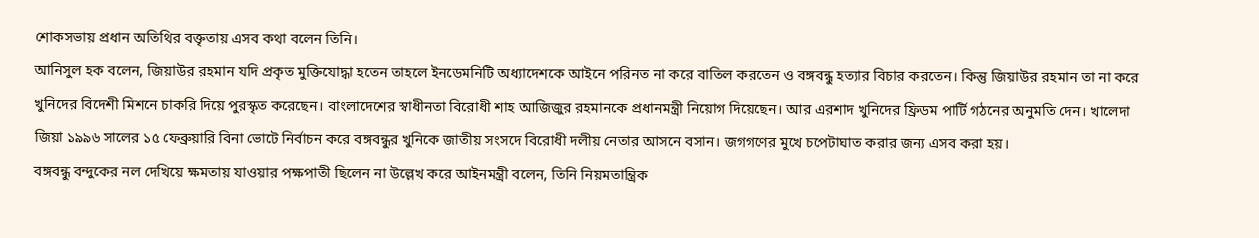শোকসভায় প্রধান অতিথির বক্তৃতায় এসব কথা বলেন তিনি।
আনিসুল হক বলেন, জিয়াউর রহমান যদি প্রকৃত মুক্তিযোদ্ধা হতেন তাহলে ইনডেমনিটি অধ্যাদেশকে আইনে পরিনত না করে বাতিল করতেন ও বঙ্গবন্ধু হত্যার বিচার করতেন। কিন্তু জিয়াউর রহমান তা না করে খুনিদের বিদেশী মিশনে চাকরি দিয়ে পুরস্কৃত করেছেন। বাংলাদেশের স্বাধীনতা বিরোধী শাহ আজিজুর রহমানকে প্রধানমন্ত্রী নিয়োগ দিয়েছেন। আর এরশাদ খুনিদের ফ্রিডম পার্টি গঠনের অনুমতি দেন। খালেদা জিয়া ১৯৯৬ সালের ১৫ ফেব্রুয়ারি বিনা ভোটে নির্বাচন করে বঙ্গবন্ধুর খুনিকে জাতীয় সংসদে বিরোধী দলীয় নেতার আসনে বসান। জগগণের মুখে চপেটাঘাত করার জন্য এসব করা হয়।
বঙ্গবন্ধু বন্দুকের নল দেখিয়ে ক্ষমতায় যাওয়ার পক্ষপাতী ছিলেন না উল্লেখ করে আইনমন্ত্রী বলেন, তিনি নিয়মতান্ত্রিক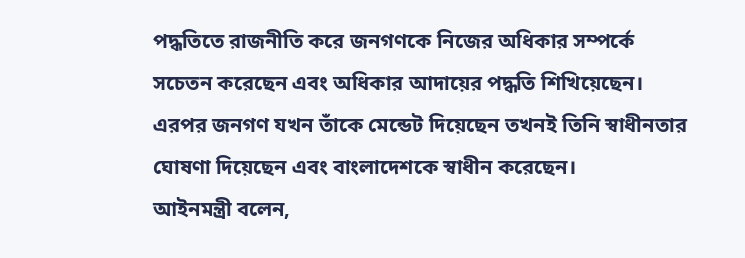পদ্ধতিতে রাজনীতি করে জনগণকে নিজের অধিকার সম্পর্কে সচেতন করেছেন এবং অধিকার আদায়ের পদ্ধতি শিখিয়েছেন। এরপর জনগণ যখন তাঁকে মেন্ডেট দিয়েছেন তখনই তিনি স্বাধীনতার ঘোষণা ‍দিয়েছেন এবং বাংলাদেশকে স্বাধীন করেছেন।
আইনমন্ত্রী বলেন,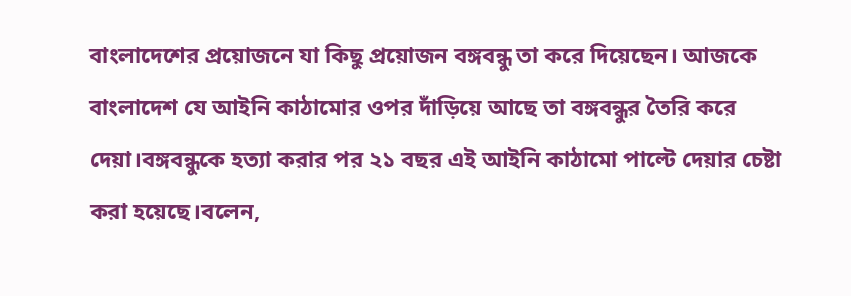বাংলাদেশের প্রয়োজনে যা কিছু প্রয়োজন বঙ্গবন্ধু তা করে দিয়েছেন। আজকে বাংলাদেশ যে আইনি কাঠামোর ওপর দাঁড়িয়ে আছে তা বঙ্গবন্ধুর তৈরি করে দেয়া।বঙ্গবন্ধুকে হত্যা করার পর ২১ বছর এই আইনি কাঠামো পাল্টে দেয়ার চেষ্টা করা হয়েছে।বলেন,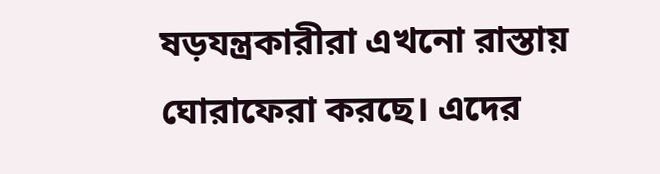ষড়যন্ত্রকারীরা এখনো রাস্তায় ঘোরাফেরা করছে। এদের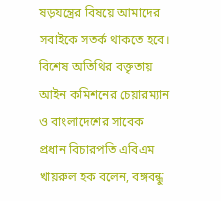ষড়যন্ত্রের বিষয়ে আমাদের সবাইকে সতর্ক থাকতে হবে।
বিশেষ অতিথির বক্তৃতায় আইন কমিশনের চেয়ারম্যান ও বাংলাদেশের সাবেক প্রধান বিচারপতি এবিএম খায়রুল হক বলেন, বঙ্গবন্ধু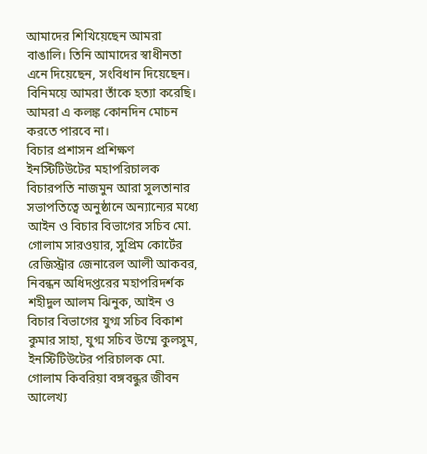আমাদের শিখিয়েছেন আমরা বাঙালি। তিনি আমাদের স্বাধীনতা এনে দিয়েছেন, সংবিধান দিয়েছেন। বিনিময়ে আমরা তাঁকে হত্যা করেছি। আমরা এ কলঙ্ক কোনদিন মোচন করতে পারবে না।
বিচার প্রশাসন প্রশিক্ষণ ইনস্টিটিউটের মহাপরিচালক বিচারপতি নাজমুন আরা সুলতানার সভাপতিত্বে অনুষ্ঠানে অন্যান্যের মধ্যে আইন ও বিচার বিভাগের সচিব মো. গোলাম সারওয়ার, সুপ্রিম কোর্টের রেজিস্ট্রার জেনারেল আলী আকবর, নিবন্ধন অধিদপ্তরের মহাপরিদর্শক শহীদুল আলম ঝিনুক, আইন ও বিচার বিভাগের যুগ্ম সচিব বিকাশ কুমার সাহা, যুগ্ম সচিব উম্মে কুলসুম, ইনস্টিটিউটের পরিচালক মো. গোলাম কিবরিয়া বঙ্গবন্ধুর জীবন আলেখ্য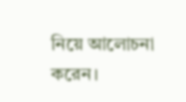নিয়ে আলোচনা করেন।